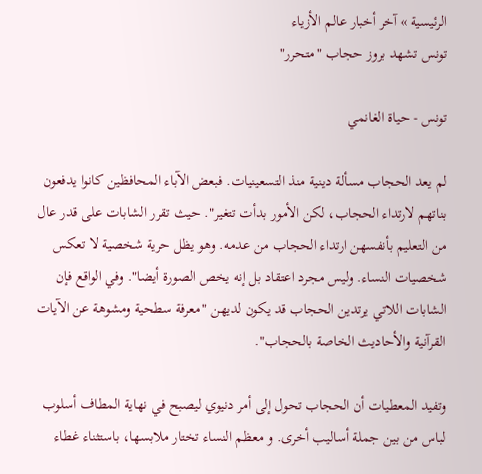الرئيسية » آخر أخبار عالم الأزياء
تونس تشهد بروز حجاب "متحرر"

تونس - حياة الغانمي

لم يعد الحجاب مسألة دينية منذ التسعينيات. فبعض الآباء المحافظين كانوا يدفعون بناتهم لارتداء الحجاب، لكن الأمور بدأت تتغير". حيث تقرر الشابات على قدر عال من التعليم بأنفسهن ارتداء الحجاب من عدمه. وهو يظل حرية شخصية لا تعكس شخصيات النساء. وليس مجرد اعتقاد بل إنه يخص الصورة أيضا". وفي الواقع فإن الشابات اللاتي يرتدين الحجاب قد يكون لديهن "معرفة سطحية ومشوهة عن الآيات القرآنية والأحاديث الخاصة بالحجاب".

وتفيد المعطيات أن الحجاب تحول إلى أمر دنيوي ليصبح في نهاية المطاف أسلوب لباس من بين جملة أساليب أخرى. و معظم النساء تختار ملابسها، باستثناء غطاء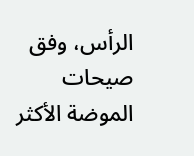الرأس، وفق صيحات الموضة الأكثر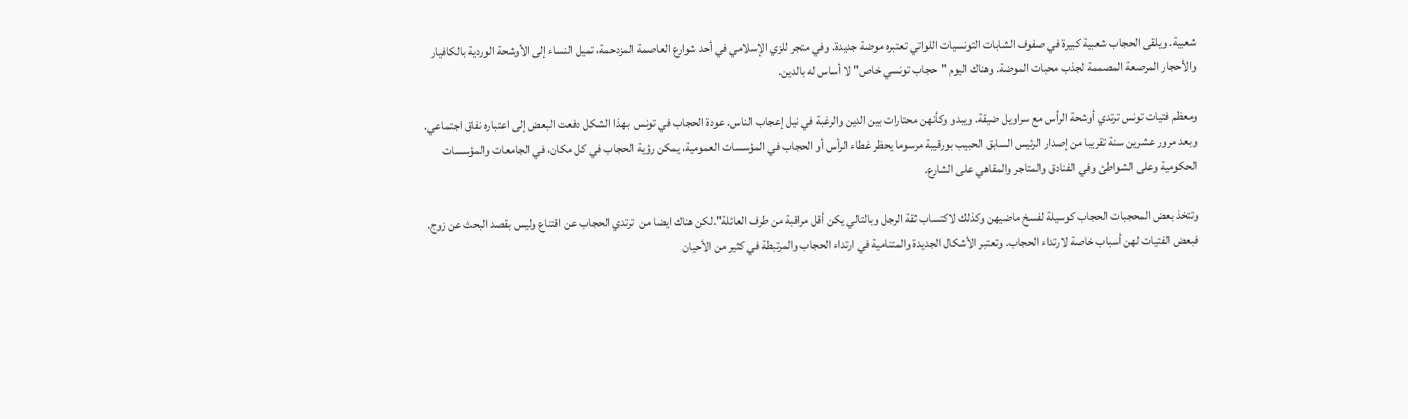شعبية. ويلقى الحجاب شعبية كبيرة في صفوف الشابات التونسيات اللواتي تعتبره موضة جديدة. وفي متجر للزي الإسلامي في أحد شوارع العاصمة المزدحمة، تميل النساء إلى الأوشحة الوردية بالكافيار والأحجار المرصعة المصممة لجذب محبات الموضة. وهناك اليوم "حجاب تونسي خاص" لا أساس له بالدين.

ومعظم فتيات تونس ترتدي أوشحة الرأس مع سراويل ضيقة. ويبدو وكأنهن محتارات بين الدين والرغبة في نيل إعجاب الناس. عودة الحجاب في تونس  بهذا الشكل دفعت البعض إلى اعتباره نفاق اجتماعي. وبعد مرور عشرين سنة تقريبا من إصدار الرئيس السابق الحبيب بورقيبة مرسوما يحظر غطاء الرأس أو الحجاب في المؤسسات العمومية، يمكن رؤية الحجاب في كل مكان، في الجامعات والمؤسسات الحكومية وعلى الشواطئ وفي الفنادق والمتاجر والمقاهي على الشارع.

وتتخذ بعض المحجبات الحجاب كوسيلة لفسخ ماضيهن وكذلك لاكتساب ثقة الرجل وبالتالي يكن أقل مراقبة من طرف العائلة".لكن هناك ايضا من  ترتدي الحجاب عن اقتناع وليس بقصد البحث عن زوج. فبعض الفتيات لهن أسباب خاصة لارتداء الحجاب. وتعتبر الأشكال الجديدة والمتنامية في ارتداء الحجاب والمرتبطة في كثير من الأحيان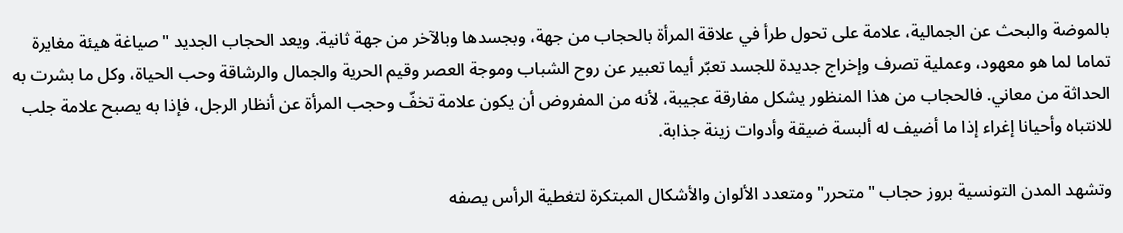بالموضة والبحث عن الجمالية، علامة على تحول طرأ في علاقة المرأة بالحجاب من جهة، وبجسدها وبالآخر من جهة ثانية. ويعد الحجاب الجديد "صياغة هيئة مغايرة تماما لما هو معهود، وعملية تصرف وإخراج جديدة للجسد تعبّر أيما تعبير عن روح الشباب وموجة العصر وقيم الحرية والجمال والرشاقة وحب الحياة، وكل ما بشرت به الحداثة من معاني. فالحجاب من هذا المنظور يشكل مفارقة عجيبة، لأنه من المفروض أن يكون علامة تخفّ وحجب المرأة عن أنظار الرجل، فإذا به يصبح علامة جلب للانتباه وأحيانا إغراء إذا ما أضيف له ألبسة ضيقة وأدوات زينة جذابة.

وتشهد المدن التونسية بروز حجاب "متحرر" ومتعدد الألوان والأشكال المبتكرة لتغطية الرأس يصفه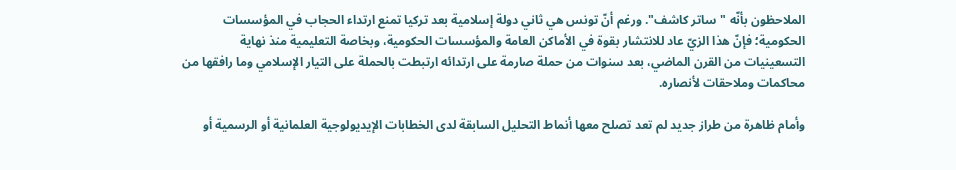الملاحظون بأنّه "ساتر كاشف". ورغم أنّ تونس هي ثاني دولة إسلامية بعد تركيا تمنع ارتداء الحجاب في المؤسسات الحكومية؛ فإنّ هذا الزيّ عاد للانتشار بقوة في الأماكن العامة والمؤسسات الحكومية، وبخاصة التعليمية منذ نهاية التسعينيات من القرن الماضي، بعد سنوات من حملة صارمة على ارتدائه ارتبطت بالحملة على التيار الإسلامي وما رافقها من محاكمات وملاحقات لأنصاره.

وأمام ظاهرة من طراز جديد لم تعد تصلح معها أنماط التحليل السابقة لدى الخطابات الإيديولوجية العلمانية أو الرسمية أو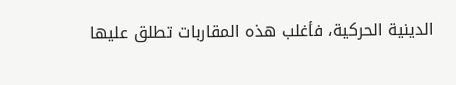الدينية الحركية، فأغلب هذه المقاربات تطلق عليها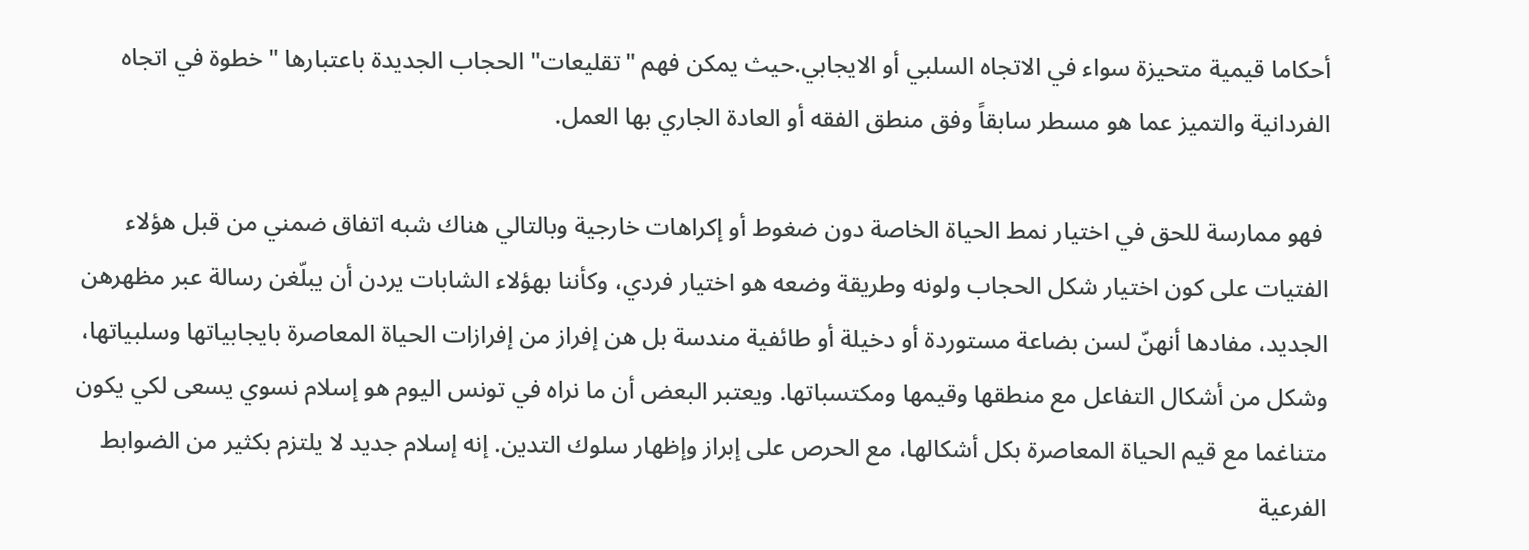أحكاما قيمية متحيزة سواء في الاتجاه السلبي أو الايجابي.حيث يمكن فهم "تقليعات" الحجاب الجديدة باعتبارها "خطوة في اتجاه الفردانية والتميز عما هو مسطر سابقاً وفق منطق الفقه أو العادة الجاري بها العمل.

 فهو ممارسة للحق في اختيار نمط الحياة الخاصة دون ضغوط أو إكراهات خارجية وبالتالي هناك شبه اتفاق ضمني من قبل هؤلاء الفتيات على كون اختيار شكل الحجاب ولونه وطريقة وضعه هو اختيار فردي، وكأننا بهؤلاء الشابات يردن أن يبلّغن رسالة عبر مظهرهن الجديد، مفادها أنهنّ لسن بضاعة مستوردة أو دخيلة أو طائفية مندسة بل هن إفراز من إفرازات الحياة المعاصرة بايجابياتها وسلبياتها، وشكل من أشكال التفاعل مع منطقها وقيمها ومكتسباتها. ويعتبر البعض أن ما نراه في تونس اليوم هو إسلام نسوي يسعى لكي يكون متناغما مع قيم الحياة المعاصرة بكل أشكالها، مع الحرص على إبراز وإظهار سلوك التدين. إنه إسلام جديد لا يلتزم بكثير من الضوابط الفرعية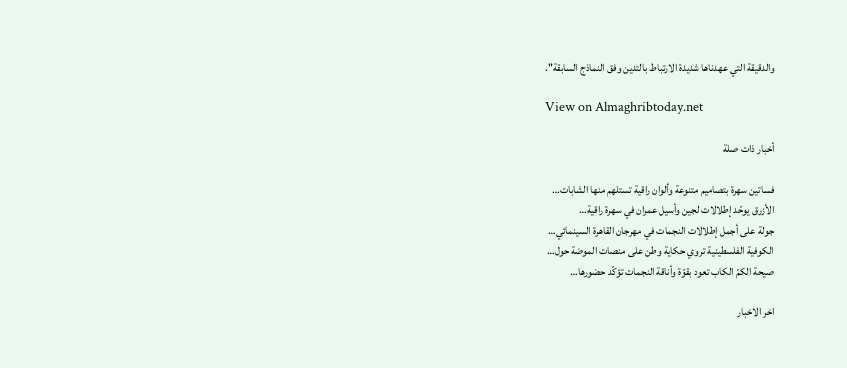والدقيقة التي عهدناها شديدة الارتباط بالتدين وفق النماذج السابقة".

View on Almaghribtoday.net

أخبار ذات صلة

فساتين سهرة بتصاميم متنوعة وألوان راقية تستلهم منها الشابات…
الأزرق يوحّد إطلالات لجين وأسيل عمران في سهرة راقية…
جولة على أجمل إطلالات النجمات في مهرجان القاهرة السينمائي…
الكوفية الفلسطينية تروي حكاية وطن على منصات الموضة حول…
صيحة الكمّ الكاب تعود بقوّة وأناقة النجمات تؤكّد حضورها…

اخر الاخبار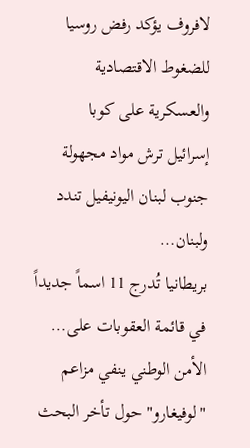لافروف يؤكد رفض روسيا للضغوط الاقتصادية والعسكرية على كوبا
إسرائيل ترش مواد مجهولة جنوب لبنان اليونيفيل تندد ولبنان…
بريطانيا تُدرج 11 اسماً جديداً في قائمة العقوبات على…
الأمن الوطني ينفي مزاعم "لوفيغارو" حول تأخر البحث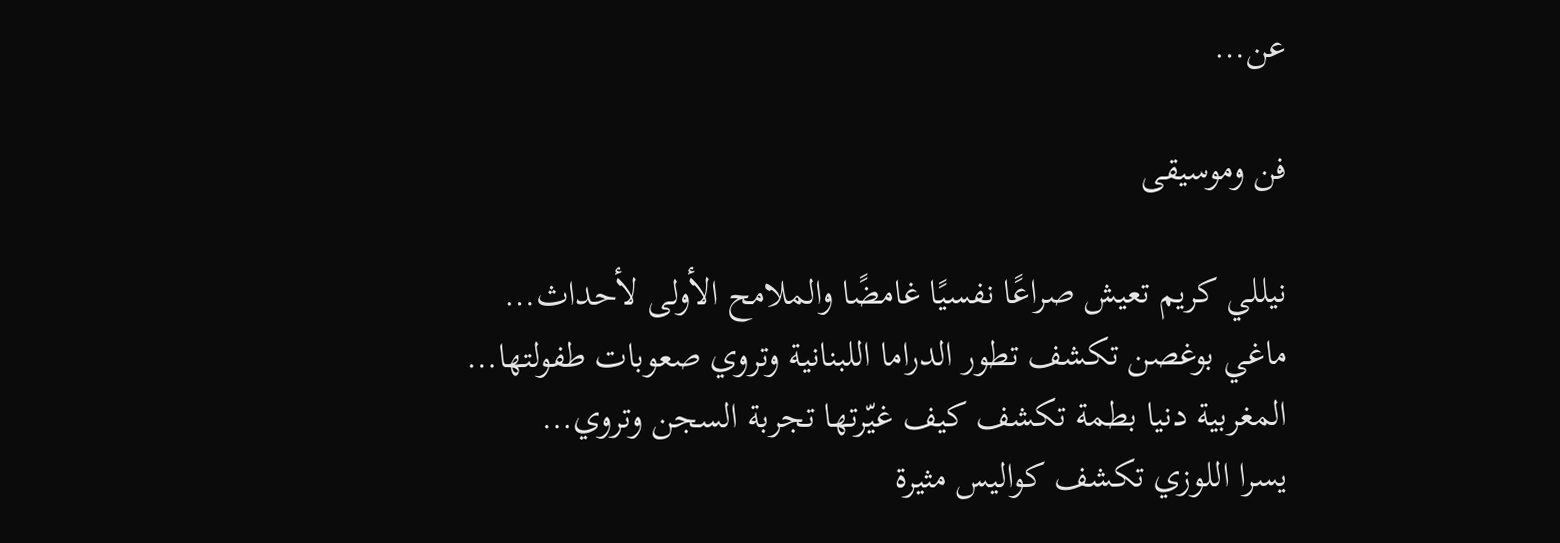عن…

فن وموسيقى

نيللي كريم تعيش صراعًا نفسيًا غامضًا والملامح الأولى لأحداث…
ماغي بوغصن تكشف تطور الدراما اللبنانية وتروي صعوبات طفولتها…
المغربية دنيا بطمة تكشف كيف غيّرتها تجربة السجن وتروي…
يسرا اللوزي تكشف كواليس مثيرة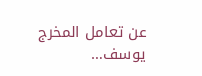عن تعامل المخرج يوسف…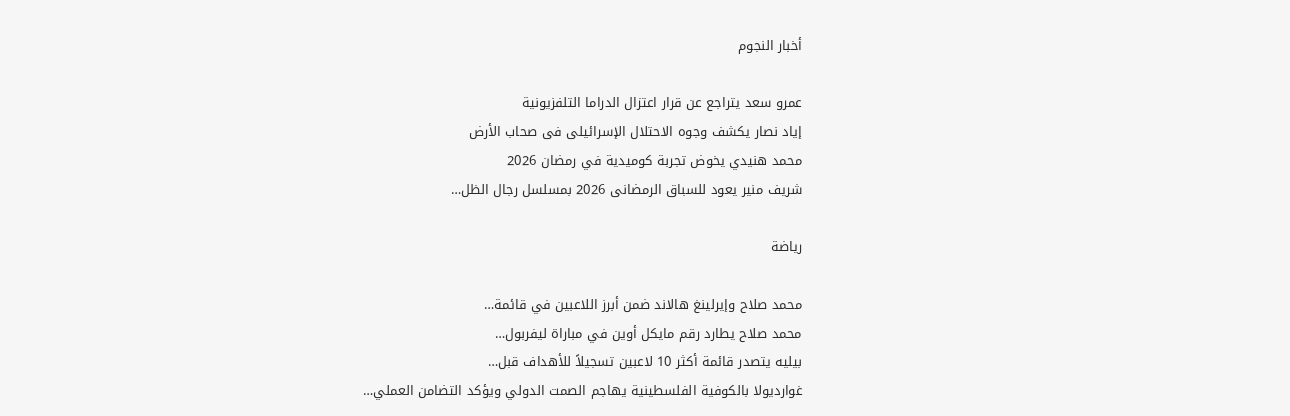أخبار النجوم

عمرو سعد يتراجع عن قرار اعتزال الدراما التلفزيونية
إياد نصار يكشف وجوه الاحتلال الإسرائيلى فى صحاب الأرض
محمد هنيدي يخوض تجربة كوميدية في رمضان 2026
شريف منير يعود للسباق الرمضانى 2026 بمسلسل رجال الظل…

رياضة

محمد صلاح وإيرلينغ هالاند ضمن أبرز اللاعبين في قائمة…
محمد صلاح يطارد رقم مايكل أوين في مباراة ليفربول…
بيليه يتصدر قائمة أكثر 10 لاعبين تسجيلاً للأهداف قبل…
غوارديولا بالكوفية الفلسطينية يهاجم الصمت الدولي ويؤكد التضامن العملي…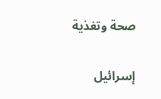صحة وتغذية

إسرائيل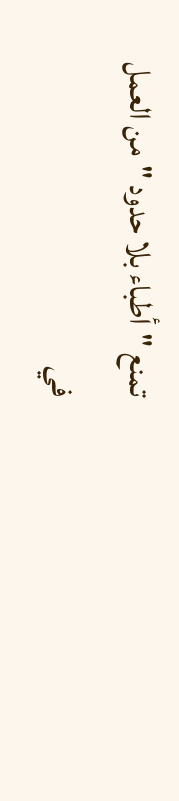تمنع "أطباء بلا حدود "من العمل في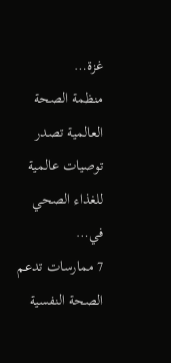غزة…
منظمة الصحة العالمية تصدر توصيات عالمية للغذاء الصحي في…
7 ممارسات تدعم الصحة النفسية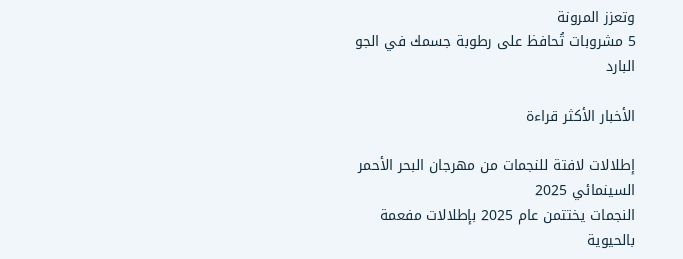وتعزز المرونة
5 مشروبات تُحافظ على رطوبة جسمك في الجو البارد

الأخبار الأكثر قراءة

إطلالات لافتة للنجمات من مهرجان البحر الأحمر السينمائي 2025
النجمات يختتمن عام 2025 بإطلالات مفعمة بالحيوية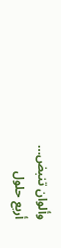وألوان تنبض…
أربع حلول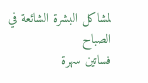لمشاكل البشرة الشائعة في الصباح
فساتين سهرة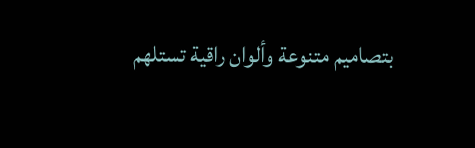بتصاميم متنوعة وألوان راقية تستلهم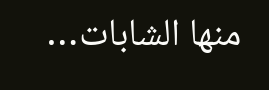منها الشابات…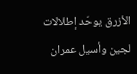الأزرق يوحّد إطلالات لجين وأسيل عمران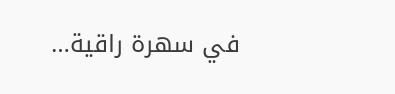في سهرة راقية…